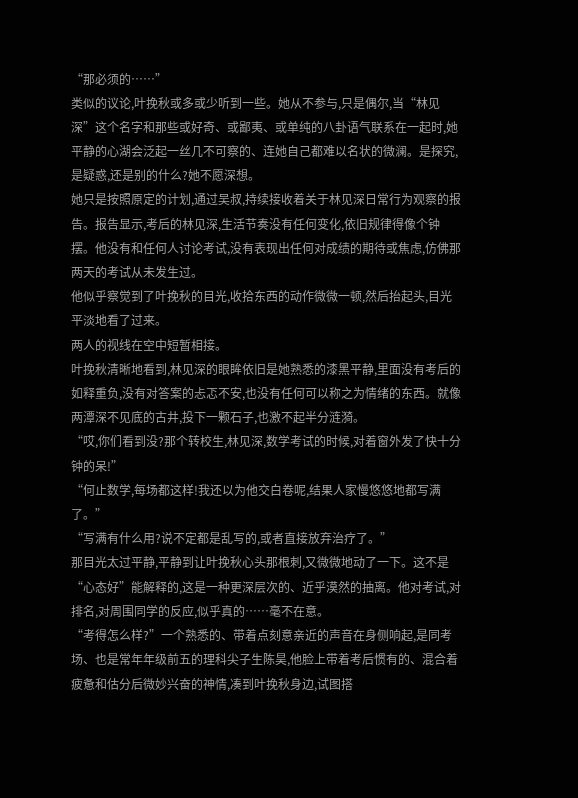“那必须的……”
类似的议论,叶挽秋或多或少听到一些。她从不参与,只是偶尔,当“林见深”这个名字和那些或好奇、或鄙夷、或单纯的八卦语气联系在一起时,她平静的心湖会泛起一丝几不可察的、连她自己都难以名状的微澜。是探究,是疑惑,还是别的什么?她不愿深想。
她只是按照原定的计划,通过吴叔,持续接收着关于林见深日常行为观察的报告。报告显示,考后的林见深,生活节奏没有任何变化,依旧规律得像个钟摆。他没有和任何人讨论考试,没有表现出任何对成绩的期待或焦虑,仿佛那两天的考试从未发生过。
他似乎察觉到了叶挽秋的目光,收拾东西的动作微微一顿,然后抬起头,目光平淡地看了过来。
两人的视线在空中短暂相接。
叶挽秋清晰地看到,林见深的眼眸依旧是她熟悉的漆黑平静,里面没有考后的如释重负,没有对答案的忐忑不安,也没有任何可以称之为情绪的东西。就像两潭深不见底的古井,投下一颗石子,也激不起半分涟漪。
“哎,你们看到没?那个转校生,林见深,数学考试的时候,对着窗外发了快十分钟的呆!”
“何止数学,每场都这样!我还以为他交白卷呢,结果人家慢悠悠地都写满了。”
“写满有什么用?说不定都是乱写的,或者直接放弃治疗了。”
那目光太过平静,平静到让叶挽秋心头那根刺,又微微地动了一下。这不是“心态好”能解释的,这是一种更深层次的、近乎漠然的抽离。他对考试,对排名,对周围同学的反应,似乎真的……毫不在意。
“考得怎么样?”一个熟悉的、带着点刻意亲近的声音在身侧响起,是同考场、也是常年年级前五的理科尖子生陈昊,他脸上带着考后惯有的、混合着疲惫和估分后微妙兴奋的神情,凑到叶挽秋身边,试图搭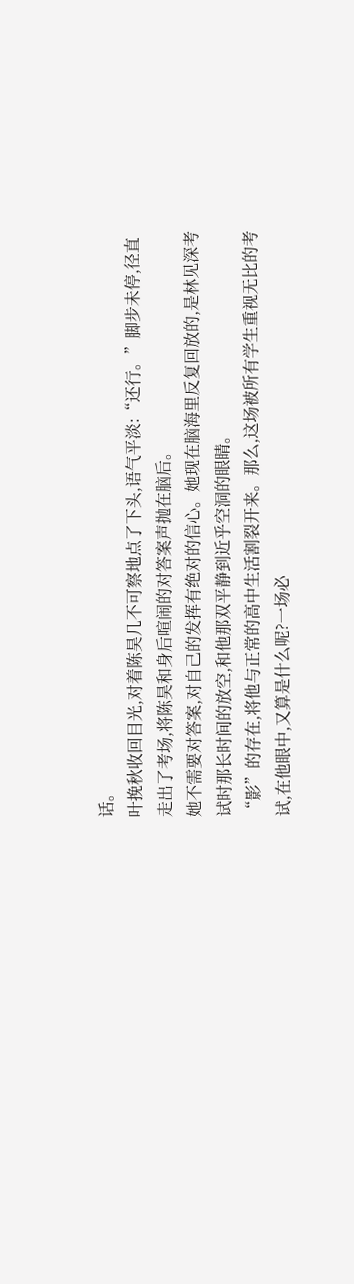话。
叶挽秋收回目光,对着陈昊几不可察地点了下头,语气平淡:“还行。”脚步未停,径直走出了考场,将陈昊和身后喧闹的对答案声抛在脑后。
她不需要对答案,对自己的发挥有绝对的信心。她现在脑海里反复回放的,是林见深考试时那长时间的放空,和他那双平静到近乎空洞的眼睛。
“影”的存在,将他与正常的高中生活割裂开来。那么,这场被所有学生重视无比的考试,在他眼中,又算是什么呢?一场必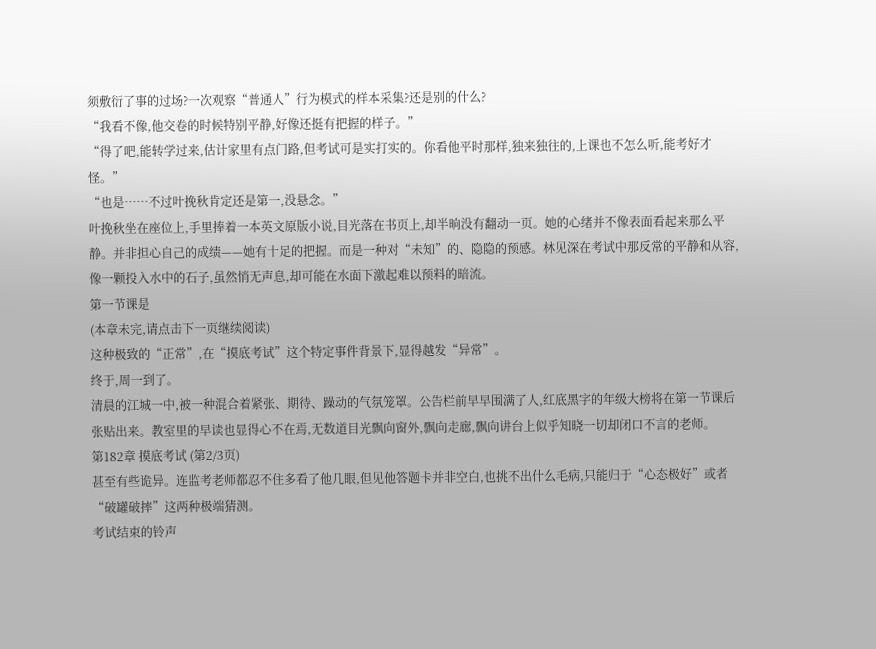须敷衍了事的过场?一次观察“普通人”行为模式的样本采集?还是别的什么?
“我看不像,他交卷的时候特别平静,好像还挺有把握的样子。”
“得了吧,能转学过来,估计家里有点门路,但考试可是实打实的。你看他平时那样,独来独往的,上课也不怎么听,能考好才怪。”
“也是……不过叶挽秋肯定还是第一,没悬念。”
叶挽秋坐在座位上,手里捧着一本英文原版小说,目光落在书页上,却半晌没有翻动一页。她的心绪并不像表面看起来那么平静。并非担心自己的成绩——她有十足的把握。而是一种对“未知”的、隐隐的预感。林见深在考试中那反常的平静和从容,像一颗投入水中的石子,虽然悄无声息,却可能在水面下激起难以预料的暗流。
第一节课是
(本章未完,请点击下一页继续阅读)
这种极致的“正常”,在“摸底考试”这个特定事件背景下,显得越发“异常”。
终于,周一到了。
清晨的江城一中,被一种混合着紧张、期待、躁动的气氛笼罩。公告栏前早早围满了人,红底黑字的年级大榜将在第一节课后张贴出来。教室里的早读也显得心不在焉,无数道目光飘向窗外,飘向走廊,飘向讲台上似乎知晓一切却闭口不言的老师。
第182章 摸底考试 (第2/3页)
甚至有些诡异。连监考老师都忍不住多看了他几眼,但见他答题卡并非空白,也挑不出什么毛病,只能归于“心态极好”或者“破罐破摔”这两种极端猜测。
考试结束的铃声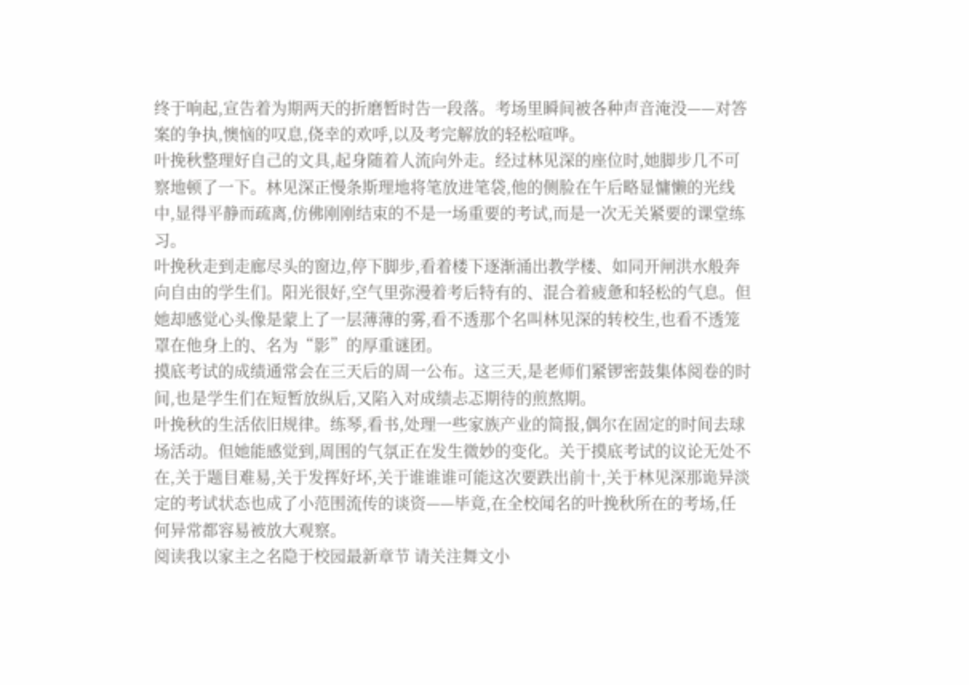终于响起,宣告着为期两天的折磨暂时告一段落。考场里瞬间被各种声音淹没——对答案的争执,懊恼的叹息,侥幸的欢呼,以及考完解放的轻松喧哗。
叶挽秋整理好自己的文具,起身随着人流向外走。经过林见深的座位时,她脚步几不可察地顿了一下。林见深正慢条斯理地将笔放进笔袋,他的侧脸在午后略显慵懒的光线中,显得平静而疏离,仿佛刚刚结束的不是一场重要的考试,而是一次无关紧要的课堂练习。
叶挽秋走到走廊尽头的窗边,停下脚步,看着楼下逐渐涌出教学楼、如同开闸洪水般奔向自由的学生们。阳光很好,空气里弥漫着考后特有的、混合着疲惫和轻松的气息。但她却感觉心头像是蒙上了一层薄薄的雾,看不透那个名叫林见深的转校生,也看不透笼罩在他身上的、名为“影”的厚重谜团。
摸底考试的成绩通常会在三天后的周一公布。这三天,是老师们紧锣密鼓集体阅卷的时间,也是学生们在短暂放纵后,又陷入对成绩忐忑期待的煎熬期。
叶挽秋的生活依旧规律。练琴,看书,处理一些家族产业的简报,偶尔在固定的时间去球场活动。但她能感觉到,周围的气氛正在发生微妙的变化。关于摸底考试的议论无处不在,关于题目难易,关于发挥好坏,关于谁谁谁可能这次要跌出前十,关于林见深那诡异淡定的考试状态也成了小范围流传的谈资——毕竟,在全校闻名的叶挽秋所在的考场,任何异常都容易被放大观察。
阅读我以家主之名隐于校园最新章节 请关注舞文小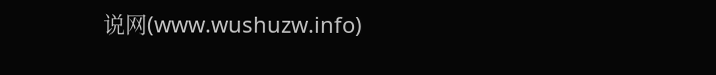说网(www.wushuzw.info)